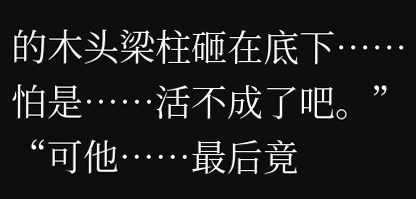的木头梁柱砸在底下……怕是……活不成了吧。”
“可他……最后竟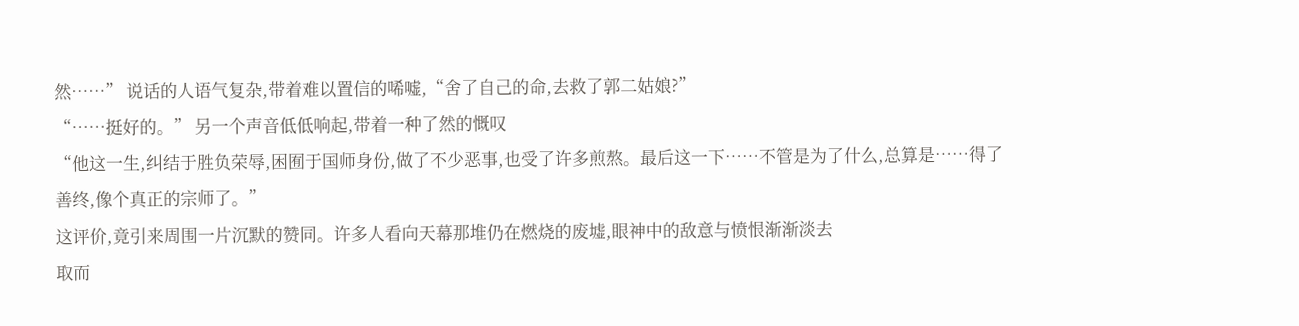然……” 说话的人语气复杂,带着难以置信的唏嘘,“舍了自己的命,去救了郭二姑娘?”
“……挺好的。” 另一个声音低低响起,带着一种了然的慨叹
“他这一生,纠结于胜负荣辱,困囿于国师身份,做了不少恶事,也受了许多煎熬。最后这一下……不管是为了什么,总算是……得了善终,像个真正的宗师了。”
这评价,竟引来周围一片沉默的赞同。许多人看向天幕那堆仍在燃烧的废墟,眼神中的敌意与愤恨渐渐淡去
取而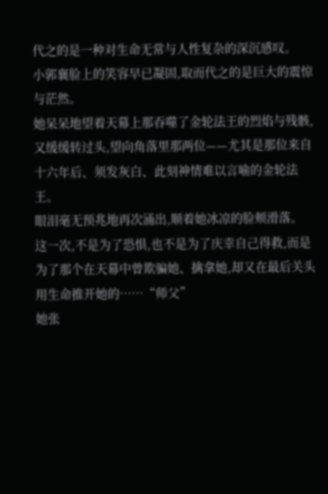代之的是一种对生命无常与人性复杂的深沉感叹。
小郭襄脸上的笑容早已凝固,取而代之的是巨大的震惊与茫然。
她呆呆地望着天幕上那吞噬了金轮法王的烈焰与残骸,又缓缓转过头,望向角落里那两位——尤其是那位来自十六年后、须发灰白、此刻神情难以言喻的金轮法王。
眼泪毫无预兆地再次涌出,顺着她冰凉的脸颊滑落。
这一次,不是为了恐惧,也不是为了庆幸自己得救,而是为了那个在天幕中曾欺骗她、擒拿她,却又在最后关头用生命推开她的……“师父”
她张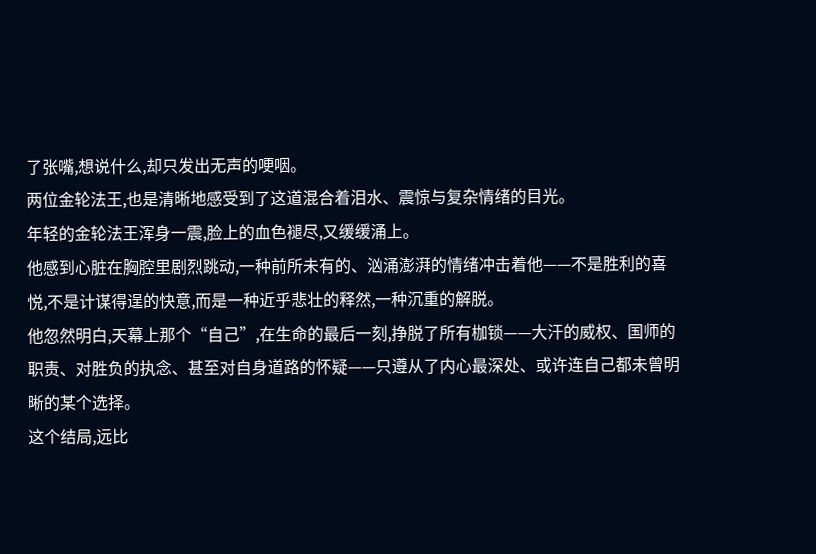了张嘴,想说什么,却只发出无声的哽咽。
两位金轮法王,也是清晰地感受到了这道混合着泪水、震惊与复杂情绪的目光。
年轻的金轮法王浑身一震,脸上的血色褪尽,又缓缓涌上。
他感到心脏在胸腔里剧烈跳动,一种前所未有的、汹涌澎湃的情绪冲击着他——不是胜利的喜悦,不是计谋得逞的快意,而是一种近乎悲壮的释然,一种沉重的解脱。
他忽然明白,天幕上那个“自己”,在生命的最后一刻,挣脱了所有枷锁——大汗的威权、国师的职责、对胜负的执念、甚至对自身道路的怀疑——只遵从了内心最深处、或许连自己都未曾明晰的某个选择。
这个结局,远比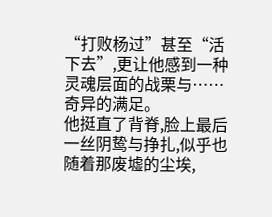“打败杨过”甚至“活下去”,更让他感到一种灵魂层面的战栗与……奇异的满足。
他挺直了背脊,脸上最后一丝阴鸷与挣扎,似乎也随着那废墟的尘埃,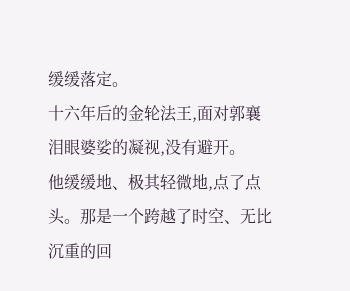缓缓落定。
十六年后的金轮法王,面对郭襄泪眼婆娑的凝视,没有避开。
他缓缓地、极其轻微地,点了点头。那是一个跨越了时空、无比沉重的回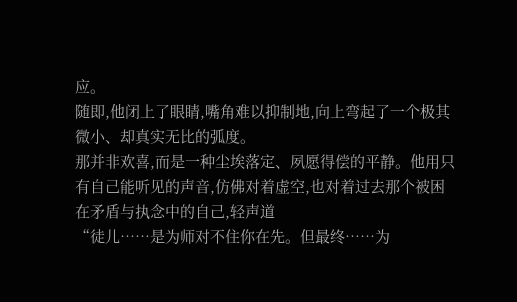应。
随即,他闭上了眼睛,嘴角难以抑制地,向上弯起了一个极其微小、却真实无比的弧度。
那并非欢喜,而是一种尘埃落定、夙愿得偿的平静。他用只有自己能听见的声音,仿佛对着虚空,也对着过去那个被困在矛盾与执念中的自己,轻声道
“徒儿……是为师对不住你在先。但最终……为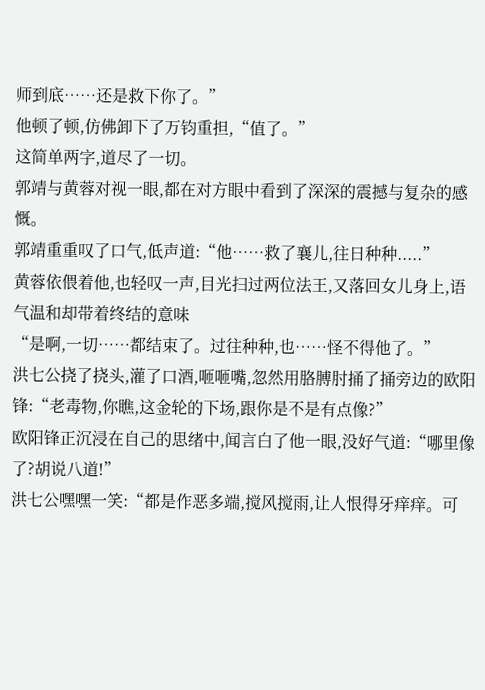师到底……还是救下你了。”
他顿了顿,仿佛卸下了万钧重担,“值了。”
这简单两字,道尽了一切。
郭靖与黄蓉对视一眼,都在对方眼中看到了深深的震撼与复杂的感慨。
郭靖重重叹了口气,低声道:“他……救了襄儿,往日种种.....”
黄蓉依偎着他,也轻叹一声,目光扫过两位法王,又落回女儿身上,语气温和却带着终结的意味
“是啊,一切……都结束了。过往种种,也……怪不得他了。”
洪七公挠了挠头,灌了口酒,咂咂嘴,忽然用胳膊肘捅了捅旁边的欧阳锋:“老毒物,你瞧,这金轮的下场,跟你是不是有点像?”
欧阳锋正沉浸在自己的思绪中,闻言白了他一眼,没好气道:“哪里像了?胡说八道!”
洪七公嘿嘿一笑:“都是作恶多端,搅风搅雨,让人恨得牙痒痒。可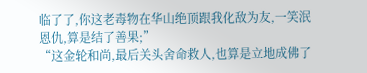临了了,你这老毒物在华山绝顶跟我化敌为友,一笑泯恩仇,算是结了善果;”
“这金轮和尚,最后关头舍命救人,也算是立地成佛了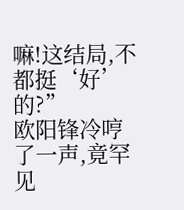嘛!这结局,不都挺‘好’的?”
欧阳锋冷哼了一声,竟罕见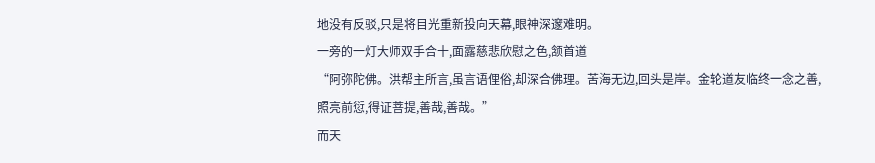地没有反驳,只是将目光重新投向天幕,眼神深邃难明。
一旁的一灯大师双手合十,面露慈悲欣慰之色,颔首道
“阿弥陀佛。洪帮主所言,虽言语俚俗,却深合佛理。苦海无边,回头是岸。金轮道友临终一念之善,照亮前愆,得证菩提,善哉,善哉。”
而天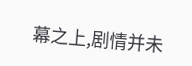幕之上,剧情并未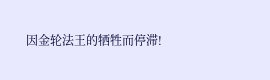因金轮法王的牺牲而停滞!